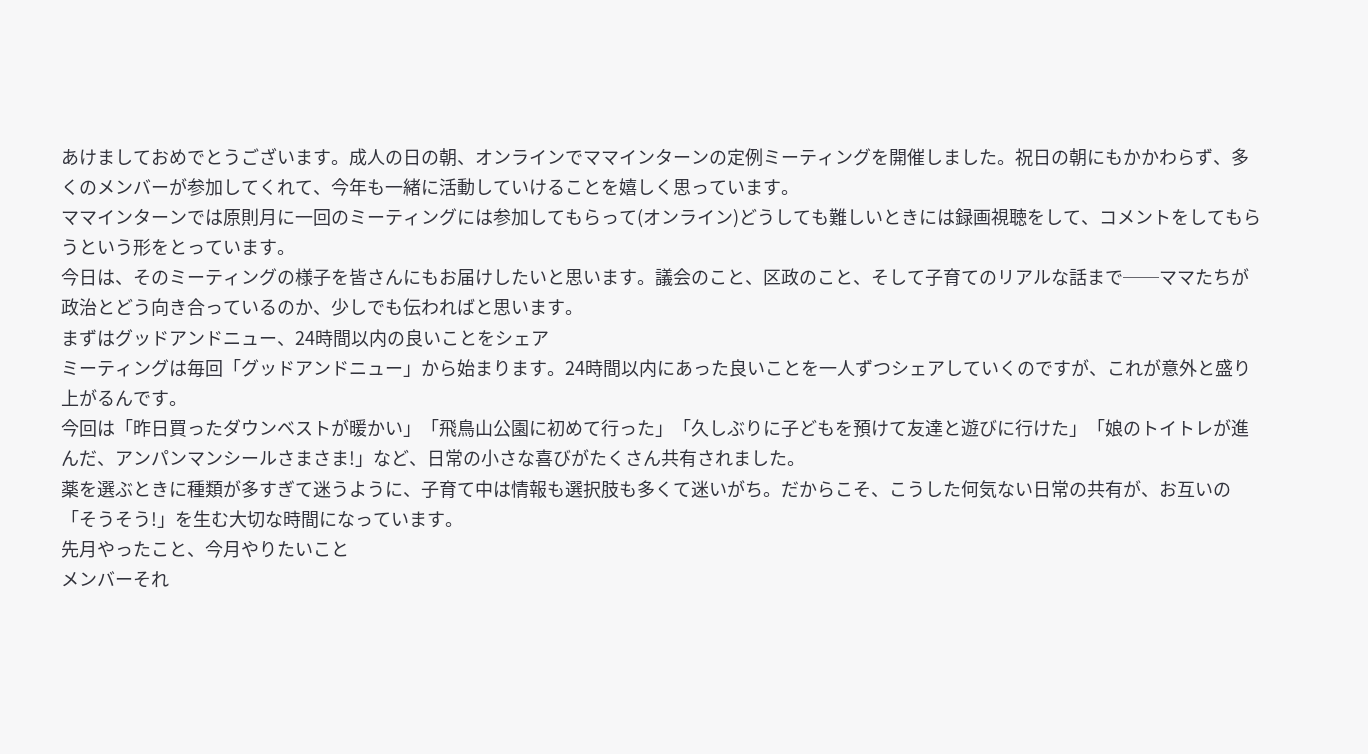あけましておめでとうございます。成人の日の朝、オンラインでママインターンの定例ミーティングを開催しました。祝日の朝にもかかわらず、多くのメンバーが参加してくれて、今年も一緒に活動していけることを嬉しく思っています。
ママインターンでは原則月に一回のミーティングには参加してもらって(オンライン)どうしても難しいときには録画視聴をして、コメントをしてもらうという形をとっています。
今日は、そのミーティングの様子を皆さんにもお届けしたいと思います。議会のこと、区政のこと、そして子育てのリアルな話まで──ママたちが政治とどう向き合っているのか、少しでも伝わればと思います。
まずはグッドアンドニュー、24時間以内の良いことをシェア
ミーティングは毎回「グッドアンドニュー」から始まります。24時間以内にあった良いことを一人ずつシェアしていくのですが、これが意外と盛り上がるんです。
今回は「昨日買ったダウンベストが暖かい」「飛鳥山公園に初めて行った」「久しぶりに子どもを預けて友達と遊びに行けた」「娘のトイトレが進んだ、アンパンマンシールさまさま!」など、日常の小さな喜びがたくさん共有されました。
薬を選ぶときに種類が多すぎて迷うように、子育て中は情報も選択肢も多くて迷いがち。だからこそ、こうした何気ない日常の共有が、お互いの「そうそう!」を生む大切な時間になっています。
先月やったこと、今月やりたいこと
メンバーそれ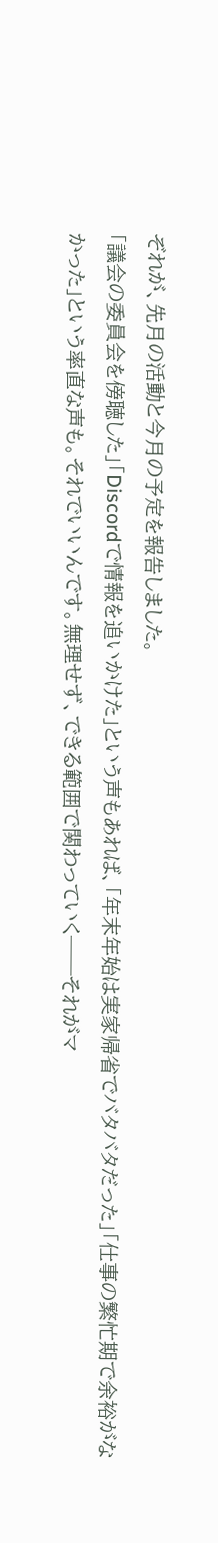ぞれが、先月の活動と今月の予定を報告しました。
「議会の委員会を傍聴した」「Discordで情報を追いかけた」という声もあれば、「年末年始は実家帰省でバタバタだった」「仕事の繁忙期で余裕がなかった」という率直な声も。それでいいんです。無理せず、できる範囲で関わっていく──それがマ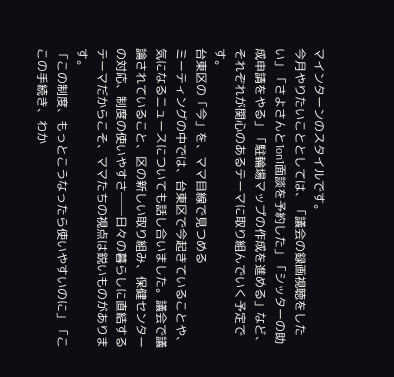マインターンのスタイルです。
今月やりたいこととしては、「議会の録画視聴をしたい」「さよさんと1on1面談を予約した」「シッターの助成申請をやる」「駐輪場マップの作成を進める」など、それぞれが関心のあるテーマに取り組んでいく予定です。
台東区の「今」を、ママ目線で見つめる
ミーティングの中では、台東区で今起きていることや、気になるニュースについても話し合いました。議会で議論されていること、区の新しい取り組み、保健センターの対応、制度の使いやすさ──日々の暮らしに直結するテーマだからこそ、ママたちの視点は鋭いものがあります。
「この制度、もっとこうなったら使いやすいのに」「ここの手続き、わか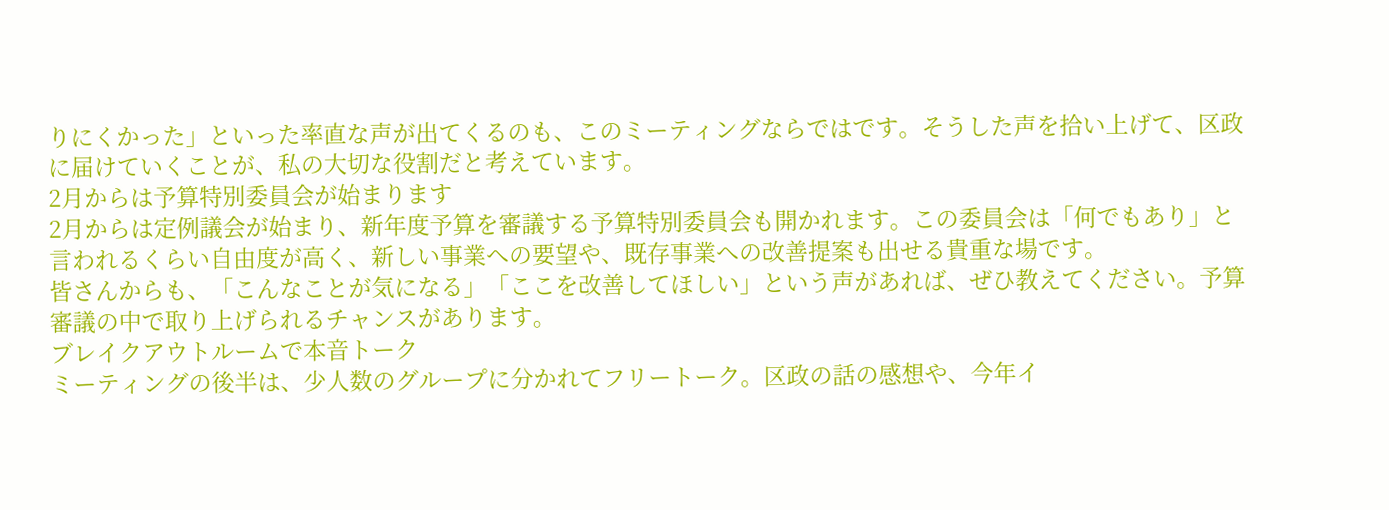りにくかった」といった率直な声が出てくるのも、このミーティングならではです。そうした声を拾い上げて、区政に届けていくことが、私の大切な役割だと考えています。
2月からは予算特別委員会が始まります
2月からは定例議会が始まり、新年度予算を審議する予算特別委員会も開かれます。この委員会は「何でもあり」と言われるくらい自由度が高く、新しい事業への要望や、既存事業への改善提案も出せる貴重な場です。
皆さんからも、「こんなことが気になる」「ここを改善してほしい」という声があれば、ぜひ教えてください。予算審議の中で取り上げられるチャンスがあります。
ブレイクアウトルームで本音トーク
ミーティングの後半は、少人数のグループに分かれてフリートーク。区政の話の感想や、今年イ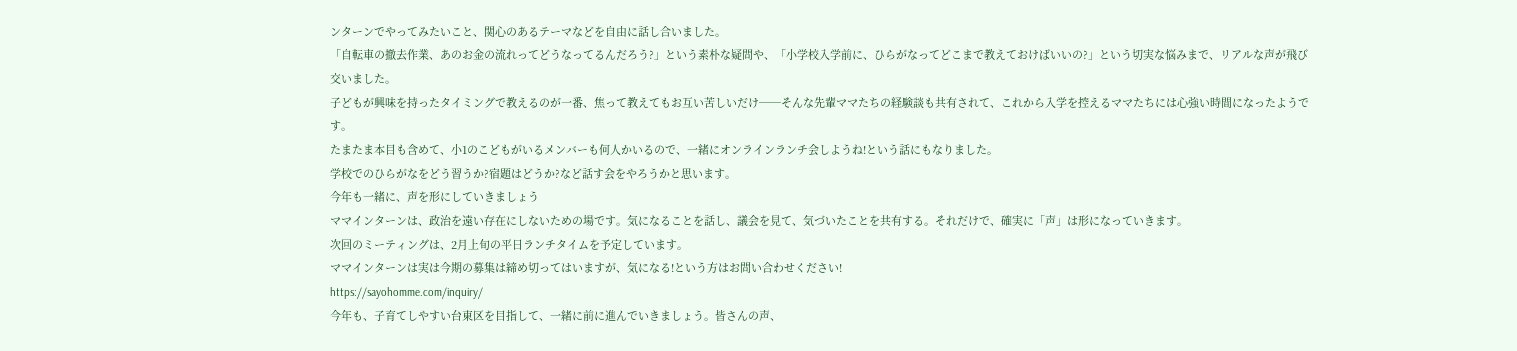ンターンでやってみたいこと、関心のあるテーマなどを自由に話し合いました。
「自転車の撤去作業、あのお金の流れってどうなってるんだろう?」という素朴な疑問や、「小学校入学前に、ひらがなってどこまで教えておけばいいの?」という切実な悩みまで、リアルな声が飛び交いました。
子どもが興味を持ったタイミングで教えるのが一番、焦って教えてもお互い苦しいだけ──そんな先輩ママたちの経験談も共有されて、これから入学を控えるママたちには心強い時間になったようです。
たまたま本目も含めて、小1のこどもがいるメンバーも何人かいるので、一緒にオンラインランチ会しようね!という話にもなりました。
学校でのひらがなをどう習うか?宿題はどうか?など話す会をやろうかと思います。
今年も一緒に、声を形にしていきましょう
ママインターンは、政治を遠い存在にしないための場です。気になることを話し、議会を見て、気づいたことを共有する。それだけで、確実に「声」は形になっていきます。
次回のミーティングは、2月上旬の平日ランチタイムを予定しています。
ママインターンは実は今期の募集は締め切ってはいますが、気になる!という方はお問い合わせください!
https://sayohomme.com/inquiry/
今年も、子育てしやすい台東区を目指して、一緒に前に進んでいきましょう。皆さんの声、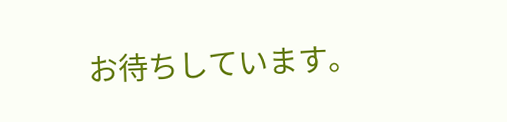お待ちしています。